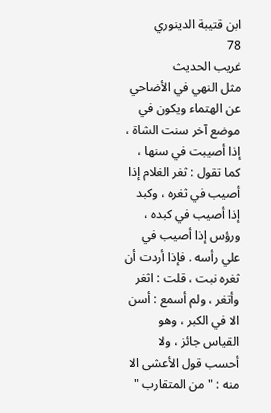ابن قتيبة الدينوري
78
غريب الحديث
مثل النهي في الأضاحي عن الهتماء ويكون في موضع آخر سنت الشاة ، إذا أصيبت في سنها ، كما تقول : ثغر الغلام إذا أصيب في ثغره ، وكبد إذا أصيب في كبده ، ورؤس إذا أصيب في علي رأسه . فإذا أردت أن ثغره نبت ، قلت : اثغر وأتغر ، ولم أسمع : أسن الا في الكبر ، وهو القياس جائز ، ولا أحسب قول الأعشى الا منه : " من المتقارب "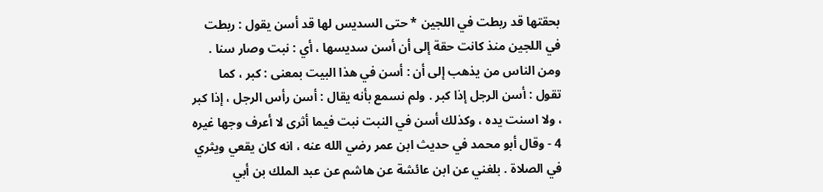بحقتها قد ربطت في اللجين * حتى السديس لها قد أسن يقول : ربطت في اللجين منذ كانت حقة إلى أن أسن سديسها ، أي : نبت وصار سنا . ومن الناس من يذهب إلى أن : أسن في هذا البيت بمعنى : كبر ، كما تقول : أسن الرجل إذا كبر . ولم نسمع بأنه يقال : أسن رأس الرجل ، إذا كبر ، ولا اسنت يده ، وكذلك أسن في النبت نبت فيما أثرى لا أعرف وجها غيره 4 - وقال أبو محمد في حديث ابن عمر رضي الله عنه ، انه كان يقعي ويثري في الصلاة . بلغني عن ابن عائشة عن هاشم عن عبد الملك بن أبي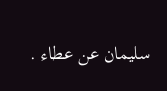سليمان عن عطاء .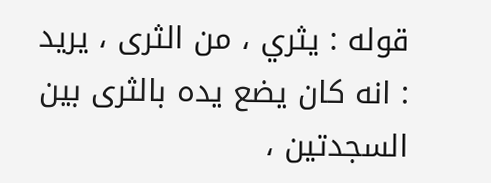قوله : يثري ، من الثرى ، يريد : انه كان يضع يده بالثرى بين السجدتين ،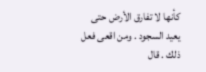كأنها لا تفارق الأرض حتى يعيد السجود . ومن اقعى فعل ذلك . قال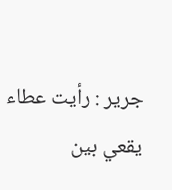جرير : رأيت عطاء يقعي بين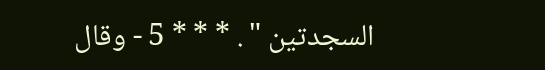السجدتين " . * * * 5 - وقال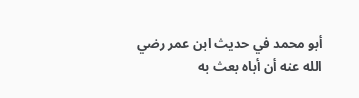أبو محمد في حديث ابن عمر رضي الله عنه أن أباه بعث به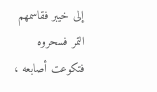إلى خيبر فقاسمهم التمر فسحروه فتكوعت أصابعه ،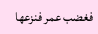فغضب عمر فنزعها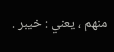منهم ، يعني : خيبر .